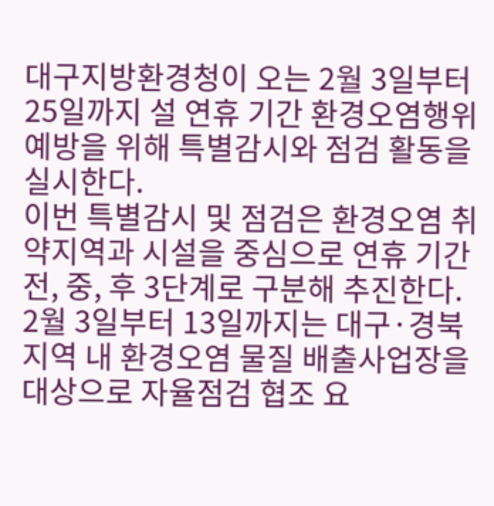대구지방환경청이 오는 2월 3일부터 25일까지 설 연휴 기간 환경오염행위 예방을 위해 특별감시와 점검 활동을 실시한다.
이번 특별감시 및 점검은 환경오염 취약지역과 시설을 중심으로 연휴 기간 전, 중, 후 3단계로 구분해 추진한다.
2월 3일부터 13일까지는 대구·경북 지역 내 환경오염 물질 배출사업장을 대상으로 자율점검 협조 요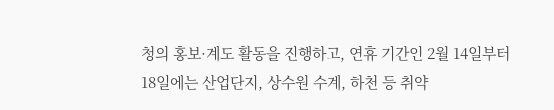청의 홍보·계도 활동을 진행하고, 연휴 기간인 2월 14일부터 18일에는 산업단지, 상수원 수계, 하천 등 취약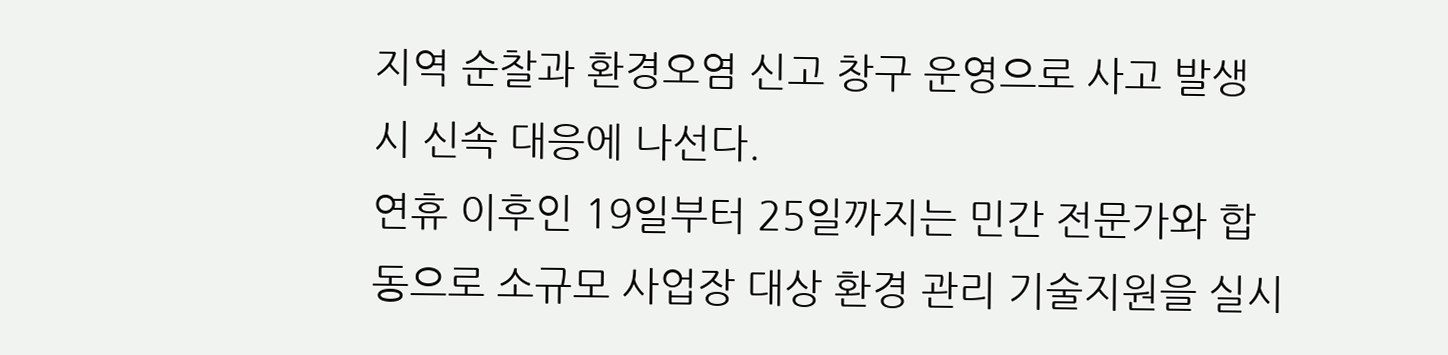지역 순찰과 환경오염 신고 창구 운영으로 사고 발생 시 신속 대응에 나선다.
연휴 이후인 19일부터 25일까지는 민간 전문가와 합동으로 소규모 사업장 대상 환경 관리 기술지원을 실시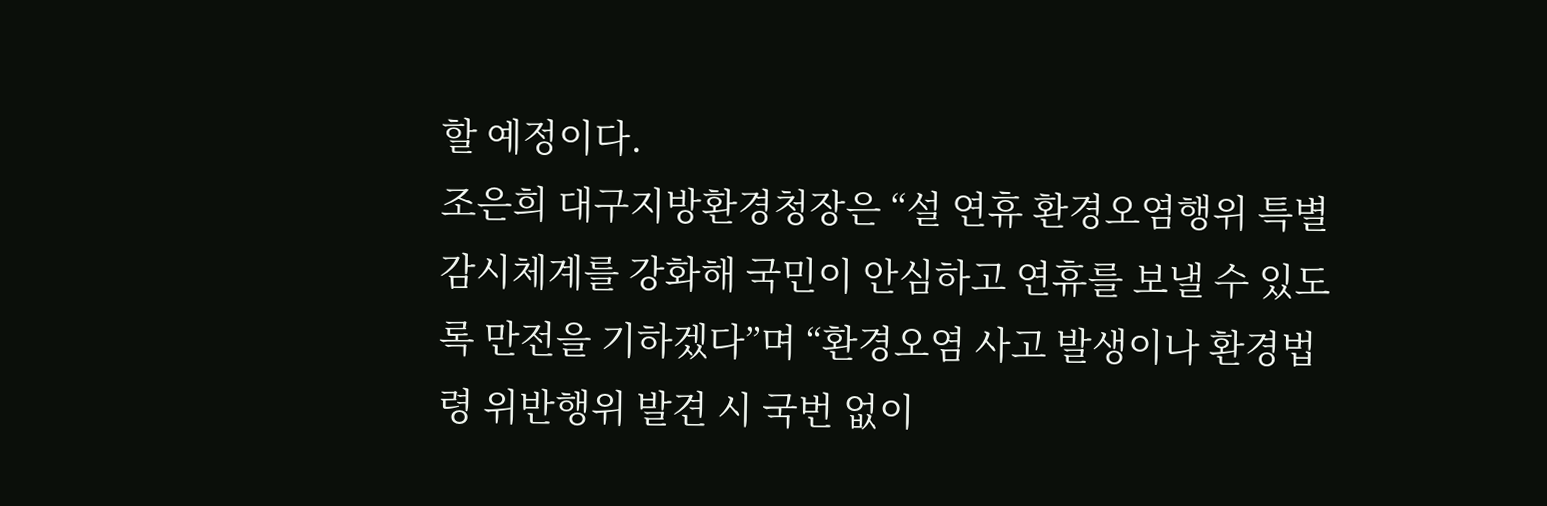할 예정이다.
조은희 대구지방환경청장은 “설 연휴 환경오염행위 특별감시체계를 강화해 국민이 안심하고 연휴를 보낼 수 있도록 만전을 기하겠다”며 “환경오염 사고 발생이나 환경법령 위반행위 발견 시 국번 없이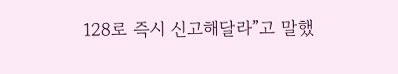128로 즉시 신고해달라”고 말했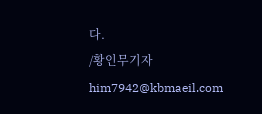다.
/황인무기자 him7942@kbmaeil.com